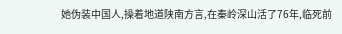她伪装中国人,操着地道陕南方言,在秦岭深山活了76年,临死前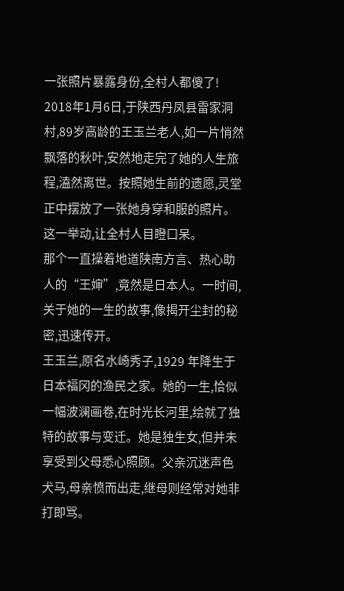一张照片暴露身份,全村人都傻了!
2018年1月6日,于陕西丹凤县雷家洞村,89岁高龄的王玉兰老人,如一片悄然飘落的秋叶,安然地走完了她的人生旅程,溘然离世。按照她生前的遗愿,灵堂正中摆放了一张她身穿和服的照片。这一举动,让全村人目瞪口呆。
那个一直操着地道陕南方言、热心助人的“王婶”,竟然是日本人。一时间,关于她的一生的故事,像揭开尘封的秘密,迅速传开。
王玉兰,原名水崎秀子,1929 年降生于日本福冈的渔民之家。她的一生,恰似一幅波澜画卷,在时光长河里,绘就了独特的故事与变迁。她是独生女,但并未享受到父母悉心照顾。父亲沉迷声色犬马,母亲愤而出走,继母则经常对她非打即骂。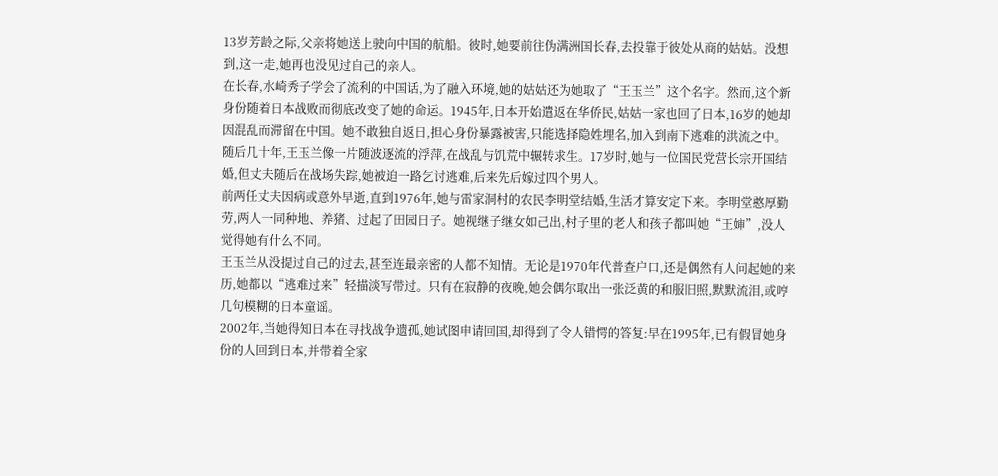13岁芳龄之际,父亲将她送上驶向中国的航船。彼时,她要前往伪满洲国长春,去投靠于彼处从商的姑姑。没想到,这一走,她再也没见过自己的亲人。
在长春,水崎秀子学会了流利的中国话,为了融入环境,她的姑姑还为她取了“王玉兰”这个名字。然而,这个新身份随着日本战败而彻底改变了她的命运。1945年,日本开始遣返在华侨民,姑姑一家也回了日本,16岁的她却因混乱而滞留在中国。她不敢独自返日,担心身份暴露被害,只能选择隐姓埋名,加入到南下逃难的洪流之中。
随后几十年,王玉兰像一片随波逐流的浮萍,在战乱与饥荒中辗转求生。17岁时,她与一位国民党营长宗开国结婚,但丈夫随后在战场失踪,她被迫一路乞讨逃难,后来先后嫁过四个男人。
前两任丈夫因病或意外早逝,直到1976年,她与雷家洞村的农民李明堂结婚,生活才算安定下来。李明堂憨厚勤劳,两人一同种地、养猪、过起了田园日子。她视继子继女如己出,村子里的老人和孩子都叫她“王婶”,没人觉得她有什么不同。
王玉兰从没提过自己的过去,甚至连最亲密的人都不知情。无论是1970年代普查户口,还是偶然有人问起她的来历,她都以“逃难过来”轻描淡写带过。只有在寂静的夜晚,她会偶尔取出一张泛黄的和服旧照,默默流泪,或哼几句模糊的日本童谣。
2002年,当她得知日本在寻找战争遗孤,她试图申请回国,却得到了令人错愕的答复:早在1995年,已有假冒她身份的人回到日本,并带着全家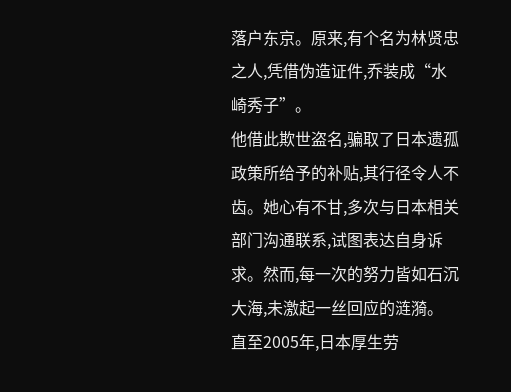落户东京。原来,有个名为林贤忠之人,凭借伪造证件,乔装成“水崎秀子”。
他借此欺世盗名,骗取了日本遗孤政策所给予的补贴,其行径令人不齿。她心有不甘,多次与日本相关部门沟通联系,试图表达自身诉求。然而,每一次的努力皆如石沉大海,未激起一丝回应的涟漪。
直至2005年,日本厚生劳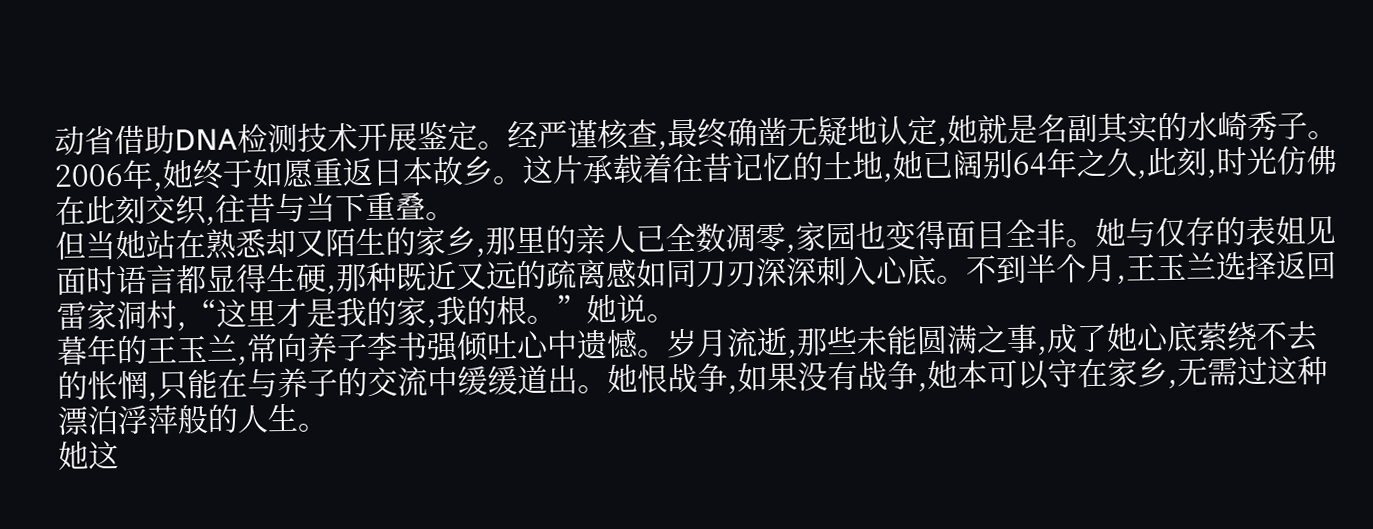动省借助DNA检测技术开展鉴定。经严谨核查,最终确凿无疑地认定,她就是名副其实的水崎秀子。2006年,她终于如愿重返日本故乡。这片承载着往昔记忆的土地,她已阔别64年之久,此刻,时光仿佛在此刻交织,往昔与当下重叠。
但当她站在熟悉却又陌生的家乡,那里的亲人已全数凋零,家园也变得面目全非。她与仅存的表姐见面时语言都显得生硬,那种既近又远的疏离感如同刀刃深深刺入心底。不到半个月,王玉兰选择返回雷家洞村,“这里才是我的家,我的根。”她说。
暮年的王玉兰,常向养子李书强倾吐心中遗憾。岁月流逝,那些未能圆满之事,成了她心底萦绕不去的怅惘,只能在与养子的交流中缓缓道出。她恨战争,如果没有战争,她本可以守在家乡,无需过这种漂泊浮萍般的人生。
她这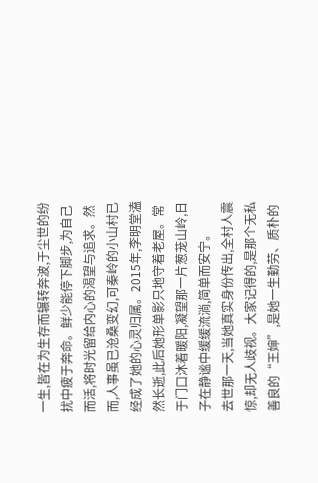一生,皆在为生存而辗转奔波,于尘世的纷扰中疲于奔命。鲜少能停下脚步,为自己而活,将时光留给内心的渴望与追求。然而,人事虽已沧桑变幻,可秦岭的小山村已经成了她的心灵归属。2015年,李明堂溘然长逝,此后她形单影只地守着老屋。常于门口沐着暖阳,凝望那一片葱茏山岭,日子在静谧中缓缓流淌,简单而安宁。
去世那一天,当她真实身份传出,全村人震惊,却无人歧视。大家记得的,是那个无私善良的“王婶”,是她一生勤劳、质朴的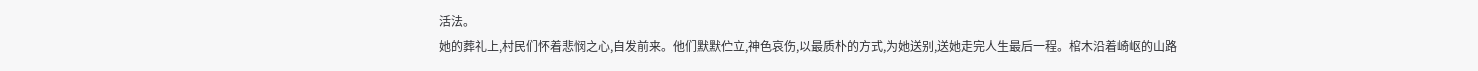活法。
她的葬礼上,村民们怀着悲悯之心,自发前来。他们默默伫立,神色哀伤,以最质朴的方式,为她送别,送她走完人生最后一程。棺木沿着崎岖的山路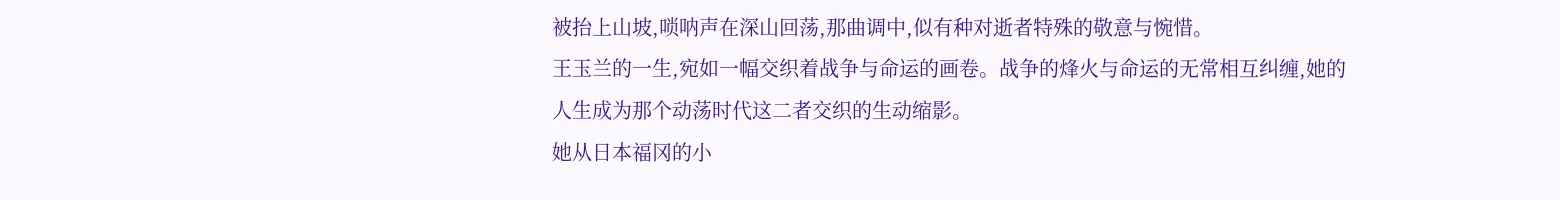被抬上山坡,唢呐声在深山回荡,那曲调中,似有种对逝者特殊的敬意与惋惜。
王玉兰的一生,宛如一幅交织着战争与命运的画卷。战争的烽火与命运的无常相互纠缠,她的人生成为那个动荡时代这二者交织的生动缩影。
她从日本福冈的小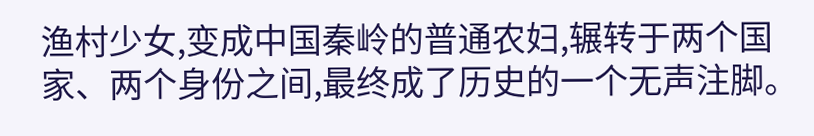渔村少女,变成中国秦岭的普通农妇,辗转于两个国家、两个身份之间,最终成了历史的一个无声注脚。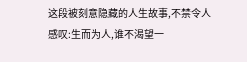这段被刻意隐藏的人生故事,不禁令人感叹:生而为人,谁不渴望一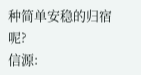种简单安稳的归宿呢?
信源: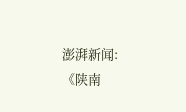澎湃新闻:《陕南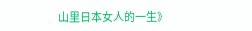山里日本女人的一生》